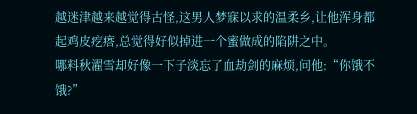越迷津越来越觉得古怪,这男人梦寐以求的温柔乡,让他浑身都起鸡皮疙瘩,总觉得好似掉进一个蜜做成的陷阱之中。
哪料秋濯雪却好像一下子淡忘了血劫剑的麻烦,问他:“你饿不饿?”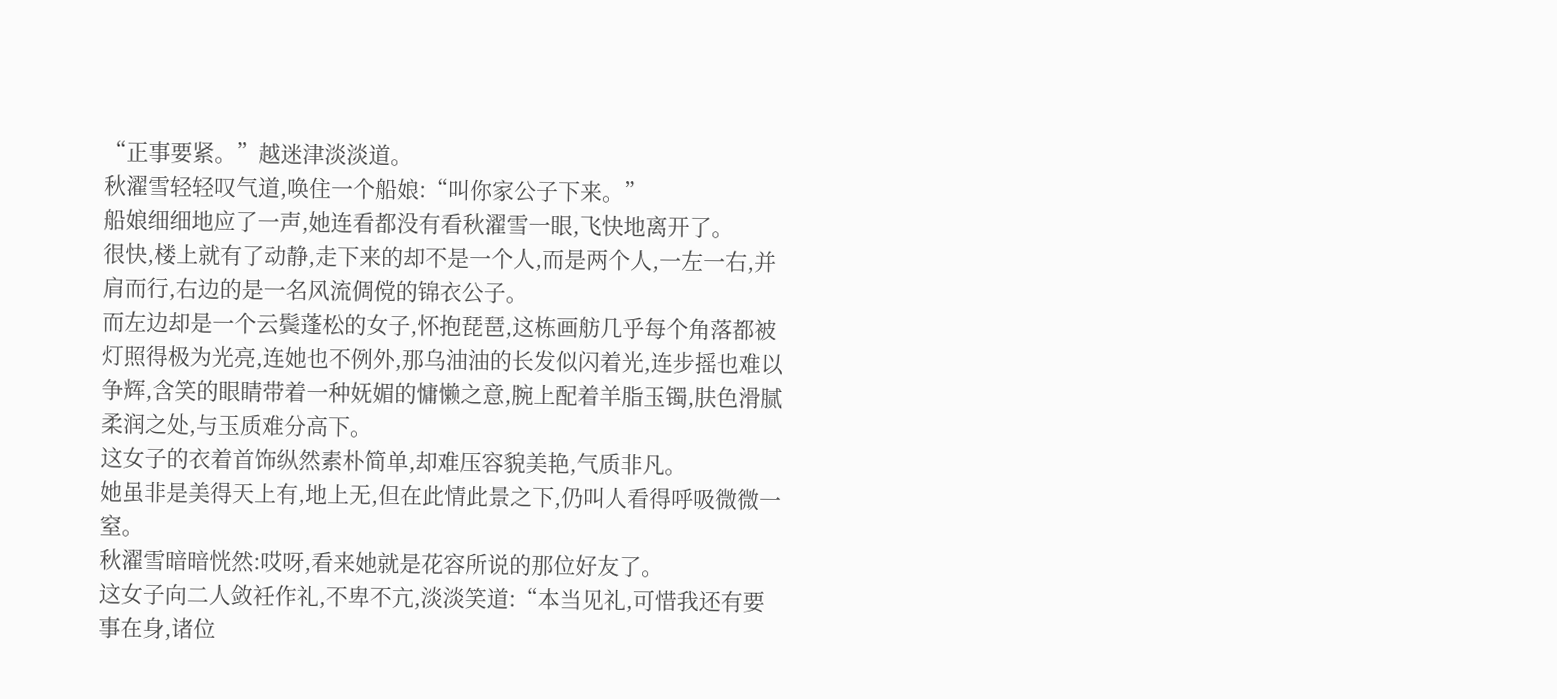“正事要紧。”越迷津淡淡道。
秋濯雪轻轻叹气道,唤住一个船娘:“叫你家公子下来。”
船娘细细地应了一声,她连看都没有看秋濯雪一眼,飞快地离开了。
很快,楼上就有了动静,走下来的却不是一个人,而是两个人,一左一右,并肩而行,右边的是一名风流倜傥的锦衣公子。
而左边却是一个云鬓蓬松的女子,怀抱琵琶,这栋画舫几乎每个角落都被灯照得极为光亮,连她也不例外,那乌油油的长发似闪着光,连步摇也难以争辉,含笑的眼睛带着一种妩媚的慵懒之意,腕上配着羊脂玉镯,肤色滑腻柔润之处,与玉质难分高下。
这女子的衣着首饰纵然素朴简单,却难压容貌美艳,气质非凡。
她虽非是美得天上有,地上无,但在此情此景之下,仍叫人看得呼吸微微一窒。
秋濯雪暗暗恍然:哎呀,看来她就是花容所说的那位好友了。
这女子向二人敛衽作礼,不卑不亢,淡淡笑道:“本当见礼,可惜我还有要事在身,诸位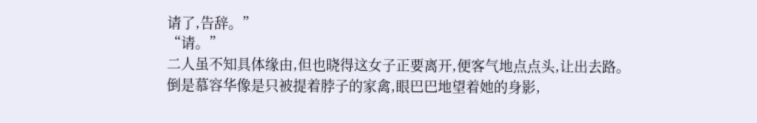请了,告辞。”
“请。”
二人虽不知具体缘由,但也晓得这女子正要离开,便客气地点点头,让出去路。
倒是慕容华像是只被提着脖子的家禽,眼巴巴地望着她的身影,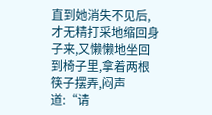直到她消失不见后,才无精打采地缩回身子来,又懒懒地坐回到椅子里,拿着两根筷子摆弄,闷声道:“请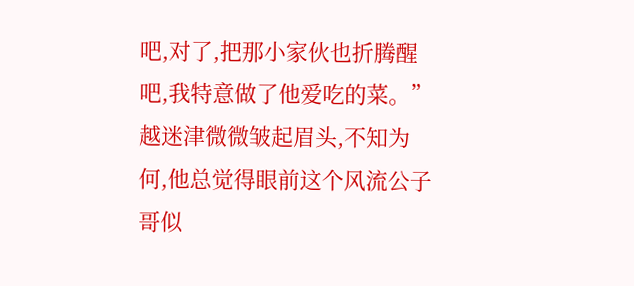吧,对了,把那小家伙也折腾醒吧,我特意做了他爱吃的菜。”
越迷津微微皱起眉头,不知为何,他总觉得眼前这个风流公子哥似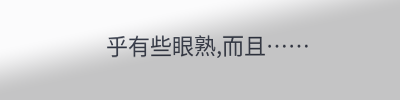乎有些眼熟,而且……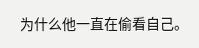为什么他一直在偷看自己。